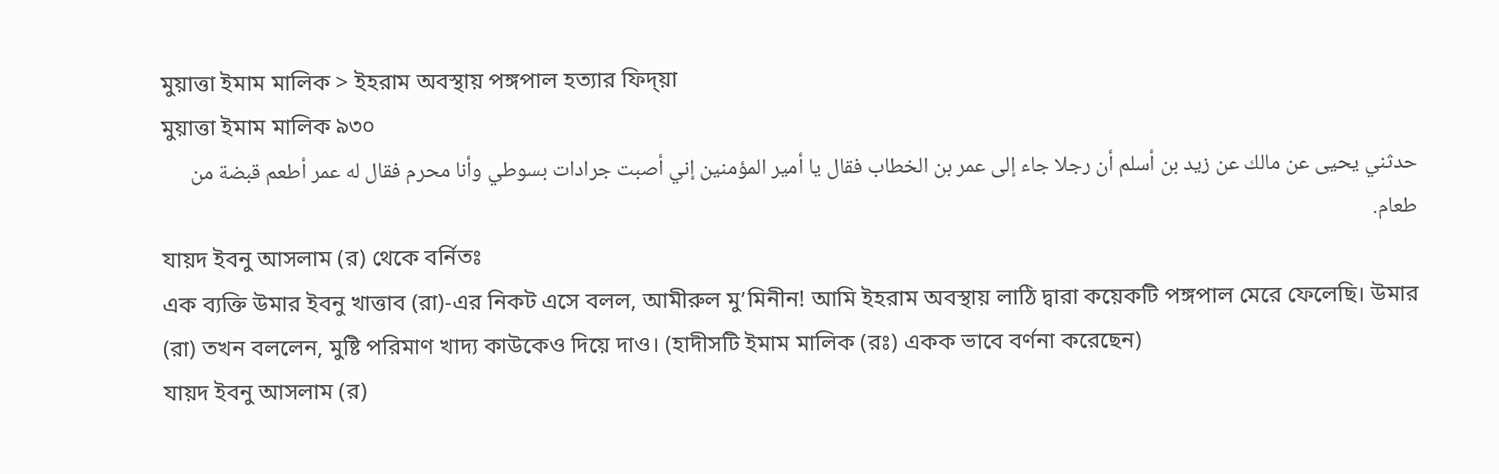মুয়াত্তা ইমাম মালিক > ইহরাম অবস্থায় পঙ্গপাল হত্যার ফিদ্য়া
মুয়াত্তা ইমাম মালিক ৯৩০
حدثني يحيى عن مالك عن زيد بن أسلم أن رجلا جاء إلى عمر بن الخطاب فقال يا أمير المؤمنين إني أصبت جرادات بسوطي وأنا محرم فقال له عمر أطعم قبضة من طعام.
যায়দ ইবনু আসলাম (র) থেকে বর্নিতঃ
এক ব্যক্তি উমার ইবনু খাত্তাব (রা)-এর নিকট এসে বলল, আমীরুল মু’মিনীন! আমি ইহরাম অবস্থায় লাঠি দ্বারা কয়েকটি পঙ্গপাল মেরে ফেলেছি। উমার (রা) তখন বললেন, মুষ্টি পরিমাণ খাদ্য কাউকেও দিয়ে দাও। (হাদীসটি ইমাম মালিক (রঃ) একক ভাবে বর্ণনা করেছেন)
যায়দ ইবনু আসলাম (র)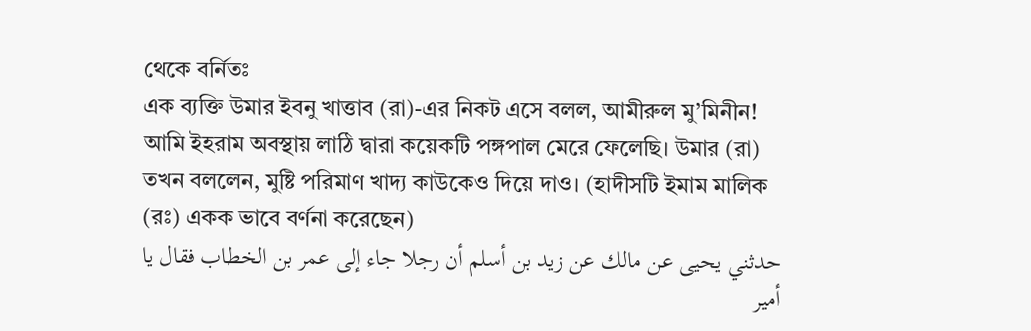থেকে বর্নিতঃ
এক ব্যক্তি উমার ইবনু খাত্তাব (রা)-এর নিকট এসে বলল, আমীরুল মু’মিনীন! আমি ইহরাম অবস্থায় লাঠি দ্বারা কয়েকটি পঙ্গপাল মেরে ফেলেছি। উমার (রা) তখন বললেন, মুষ্টি পরিমাণ খাদ্য কাউকেও দিয়ে দাও। (হাদীসটি ইমাম মালিক (রঃ) একক ভাবে বর্ণনা করেছেন)
حدثني يحيى عن مالك عن زيد بن أسلم أن رجلا جاء إلى عمر بن الخطاب فقال يا أمير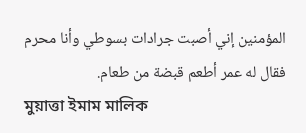المؤمنين إني أصبت جرادات بسوطي وأنا محرم فقال له عمر أطعم قبضة من طعام.
মুয়াত্তা ইমাম মালিক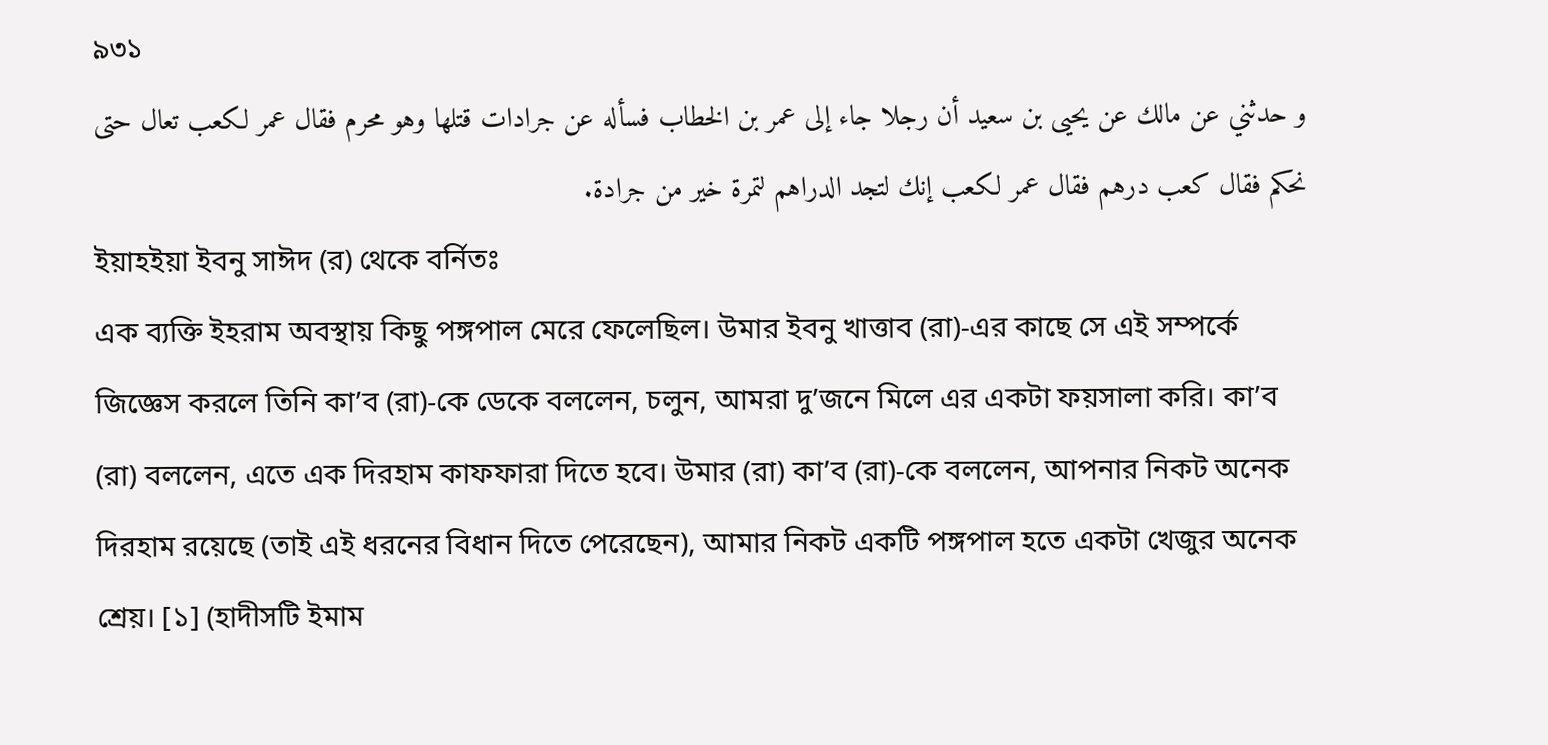৯৩১
و حدثني عن مالك عن يحيى بن سعيد أن رجلا جاء إلى عمر بن الخطاب فسأله عن جرادات قتلها وهو محرم فقال عمر لكعب تعال حتى نحكم فقال كعب درهم فقال عمر لكعب إنك لتجد الدراهم لتمرة خير من جرادة.
ইয়াহইয়া ইবনু সাঈদ (র) থেকে বর্নিতঃ
এক ব্যক্তি ইহরাম অবস্থায় কিছু পঙ্গপাল মেরে ফেলেছিল। উমার ইবনু খাত্তাব (রা)-এর কাছে সে এই সম্পর্কে জিজ্ঞেস করলে তিনি কা’ব (রা)-কে ডেকে বললেন, চলুন, আমরা দু’জনে মিলে এর একটা ফয়সালা করি। কা’ব (রা) বললেন, এতে এক দিরহাম কাফফারা দিতে হবে। উমার (রা) কা’ব (রা)-কে বললেন, আপনার নিকট অনেক দিরহাম রয়েছে (তাই এই ধরনের বিধান দিতে পেরেছেন), আমার নিকট একটি পঙ্গপাল হতে একটা খেজুর অনেক শ্রেয়। [১] (হাদীসটি ইমাম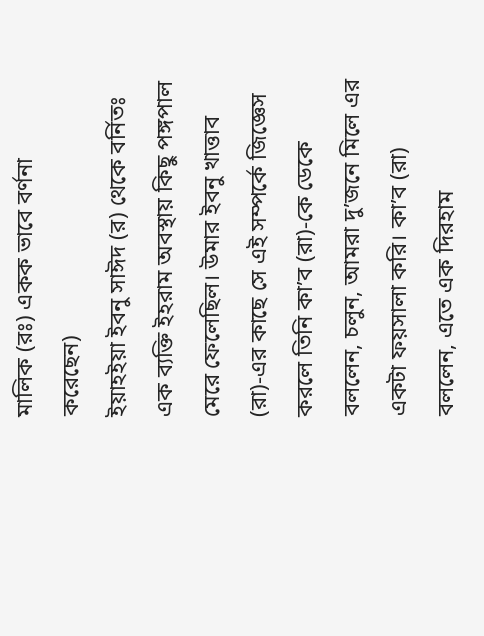মালিক (রঃ) একক ভাবে বর্ণনা করেছেন)
ইয়াহইয়া ইবনু সাঈদ (র) থেকে বর্নিতঃ
এক ব্যক্তি ইহরাম অবস্থায় কিছু পঙ্গপাল মেরে ফেলেছিল। উমার ইবনু খাত্তাব (রা)-এর কাছে সে এই সম্পর্কে জিজ্ঞেস করলে তিনি কা’ব (রা)-কে ডেকে বললেন, চলুন, আমরা দু’জনে মিলে এর একটা ফয়সালা করি। কা’ব (রা) বললেন, এতে এক দিরহাম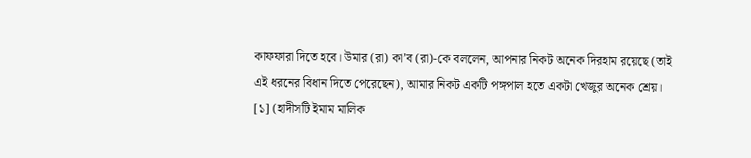কাফফারা দিতে হবে। উমার (রা) কা’ব (রা)-কে বললেন, আপনার নিকট অনেক দিরহাম রয়েছে (তাই এই ধরনের বিধান দিতে পেরেছেন), আমার নিকট একটি পঙ্গপাল হতে একটা খেজুর অনেক শ্রেয়। [১] (হাদীসটি ইমাম মালিক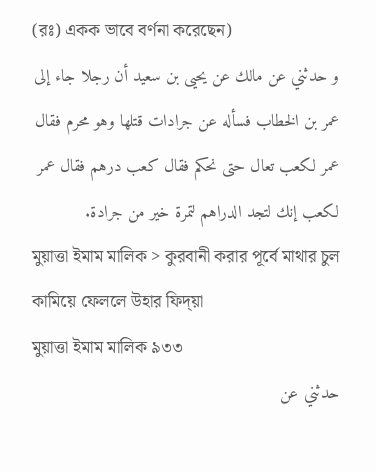(রঃ) একক ভাবে বর্ণনা করেছেন)
و حدثني عن مالك عن يحيى بن سعيد أن رجلا جاء إلى عمر بن الخطاب فسأله عن جرادات قتلها وهو محرم فقال عمر لكعب تعال حتى نحكم فقال كعب درهم فقال عمر لكعب إنك لتجد الدراهم لتمرة خير من جرادة.
মুয়াত্তা ইমাম মালিক > কুরবানী করার পূর্বে মাথার চুল কামিয়ে ফেললে উহার ফিদ্য়া
মুয়াত্তা ইমাম মালিক ৯৩৩
حدثني عن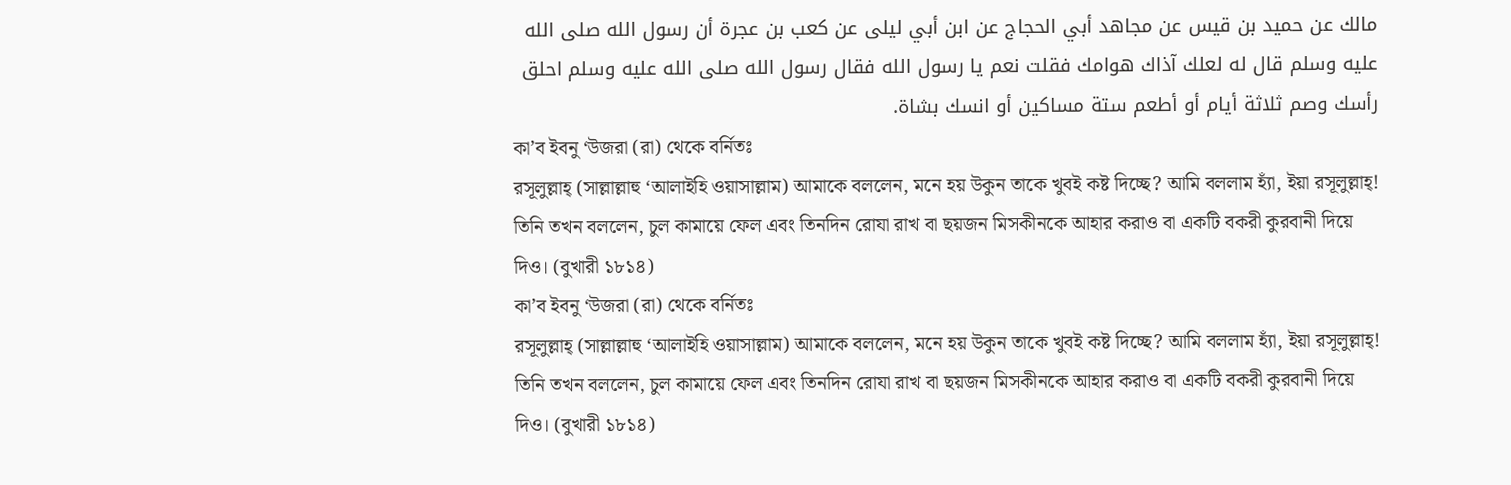مالك عن حميد بن قيس عن مجاهد أبي الحجاج عن ابن أبي ليلى عن كعب بن عجرة أن رسول الله صلى الله عليه وسلم قال له لعلك آذاك هوامك فقلت نعم يا رسول الله فقال رسول الله صلى الله عليه وسلم احلق رأسك وصم ثلاثة أيام أو أطعم ستة مساكين أو انسك بشاة.
কা’ব ইবনু ‘উজরা (রা) থেকে বর্নিতঃ
রসূলুল্লাহ্ (সাল্লাল্লাহু ‘আলাইহি ওয়াসাল্লাম) আমাকে বললেন, মনে হয় উকুন তাকে খুবই কষ্ট দিচ্ছে? আমি বললাম হ্যাঁ, ইয়া রসূলুল্লাহ্! তিনি তখন বললেন, চুল কামায়ে ফেল এবং তিনদিন রোযা রাখ বা ছয়জন মিসকীনকে আহার করাও বা একটি বকরী কুরবানী দিয়ে দিও। (বুখারী ১৮১৪)
কা’ব ইবনু ‘উজরা (রা) থেকে বর্নিতঃ
রসূলুল্লাহ্ (সাল্লাল্লাহু ‘আলাইহি ওয়াসাল্লাম) আমাকে বললেন, মনে হয় উকুন তাকে খুবই কষ্ট দিচ্ছে? আমি বললাম হ্যাঁ, ইয়া রসূলুল্লাহ্! তিনি তখন বললেন, চুল কামায়ে ফেল এবং তিনদিন রোযা রাখ বা ছয়জন মিসকীনকে আহার করাও বা একটি বকরী কুরবানী দিয়ে দিও। (বুখারী ১৮১৪)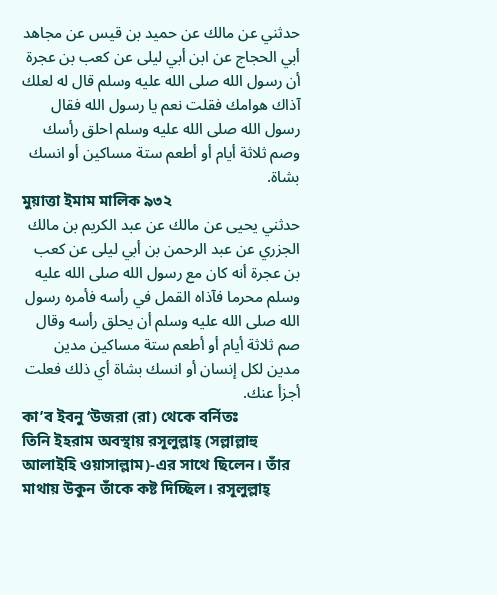حدثني عن مالك عن حميد بن قيس عن مجاهد أبي الحجاج عن ابن أبي ليلى عن كعب بن عجرة أن رسول الله صلى الله عليه وسلم قال له لعلك آذاك هوامك فقلت نعم يا رسول الله فقال رسول الله صلى الله عليه وسلم احلق رأسك وصم ثلاثة أيام أو أطعم ستة مساكين أو انسك بشاة.
মুয়াত্তা ইমাম মালিক ৯৩২
حدثني يحيى عن مالك عن عبد الكريم بن مالك الجزري عن عبد الرحمن بن أبي ليلى عن كعب بن عجرة أنه كان مع رسول الله صلى الله عليه وسلم محرما فآذاه القمل في رأسه فأمره رسول الله صلى الله عليه وسلم أن يحلق رأسه وقال صم ثلاثة أيام أو أطعم ستة مساكين مدين مدين لكل إنسان أو انسك بشاة أي ذلك فعلت أجزأ عنك.
কা’ব ইবনু ‘উজরা (রা) থেকে বর্নিতঃ
তিনি ইহরাম অবস্থায় রসূলুল্লাহ্ (সল্লাল্লাহু আলাইহি ওয়াসাল্লাম)-এর সাথে ছিলেন। তাঁর মাথায় উকুন তাঁকে কষ্ট দিচ্ছিল। রসূলুল্লাহ্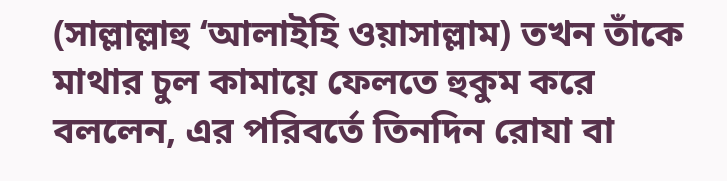(সাল্লাল্লাহু ‘আলাইহি ওয়াসাল্লাম) তখন তাঁকে মাথার চুল কামায়ে ফেলতে হুকুম করে বললেন, এর পরিবর্তে তিনদিন রোযা বা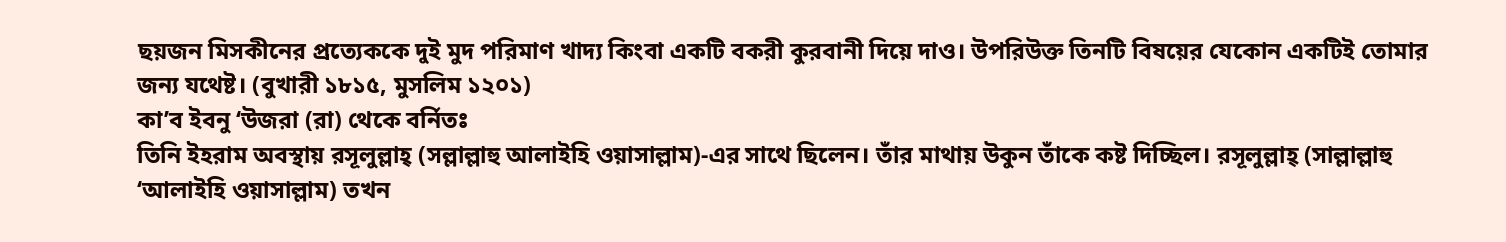ছয়জন মিসকীনের প্রত্যেককে দুই মুদ পরিমাণ খাদ্য কিংবা একটি বকরী কুরবানী দিয়ে দাও। উপরিউক্ত তিনটি বিষয়ের যেকোন একটিই তোমার জন্য যথেষ্ট। (বুখারী ১৮১৫, মুসলিম ১২০১)
কা’ব ইবনু ‘উজরা (রা) থেকে বর্নিতঃ
তিনি ইহরাম অবস্থায় রসূলুল্লাহ্ (সল্লাল্লাহু আলাইহি ওয়াসাল্লাম)-এর সাথে ছিলেন। তাঁর মাথায় উকুন তাঁকে কষ্ট দিচ্ছিল। রসূলুল্লাহ্ (সাল্লাল্লাহু ‘আলাইহি ওয়াসাল্লাম) তখন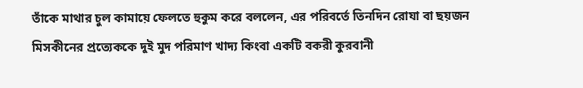তাঁকে মাথার চুল কামায়ে ফেলতে হুকুম করে বললেন, এর পরিবর্তে তিনদিন রোযা বা ছয়জন মিসকীনের প্রত্যেককে দুই মুদ পরিমাণ খাদ্য কিংবা একটি বকরী কুরবানী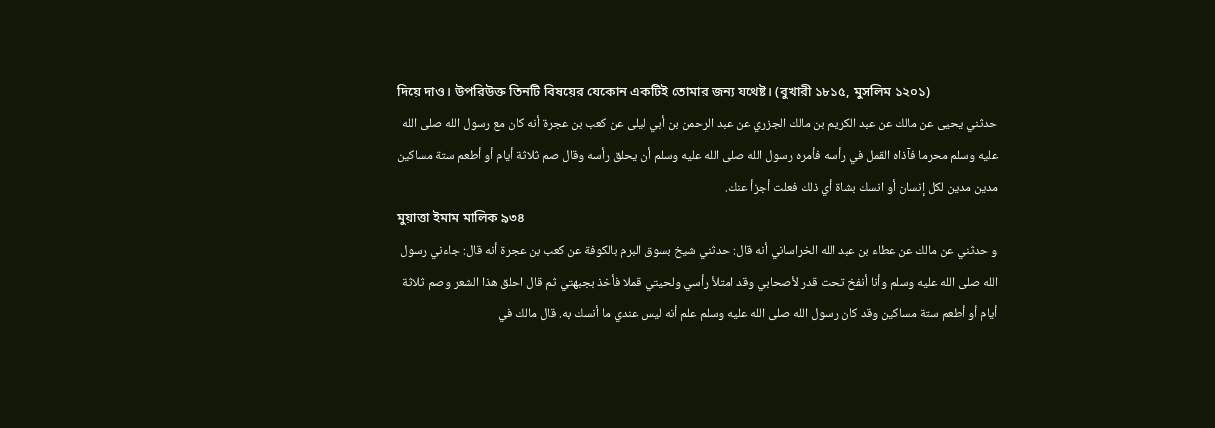দিয়ে দাও। উপরিউক্ত তিনটি বিষয়ের যেকোন একটিই তোমার জন্য যথেষ্ট। (বুখারী ১৮১৫, মুসলিম ১২০১)
حدثني يحيى عن مالك عن عبد الكريم بن مالك الجزري عن عبد الرحمن بن أبي ليلى عن كعب بن عجرة أنه كان مع رسول الله صلى الله عليه وسلم محرما فآذاه القمل في رأسه فأمره رسول الله صلى الله عليه وسلم أن يحلق رأسه وقال صم ثلاثة أيام أو أطعم ستة مساكين مدين مدين لكل إنسان أو انسك بشاة أي ذلك فعلت أجزأ عنك.
মুয়াত্তা ইমাম মালিক ৯৩৪
و حدثني عن مالك عن عطاء بن عبد الله الخراساني أنه قال: حدثني شيخ بسوق البرم بالكوفة عن كعب بن عجرة أنه قال: جاءني رسول الله صلى الله عليه وسلم وأنا أنفخ تحت قدر لأصحابي وقد امتلأ رأسي ولحيتي قملا فأخذ بجبهتي ثم قال احلق هذا الشعر وصم ثلاثة أيام أو أطعم ستة مساكين وقد كان رسول الله صلى الله عليه وسلم علم أنه ليس عندي ما أنسك به. قال مالك في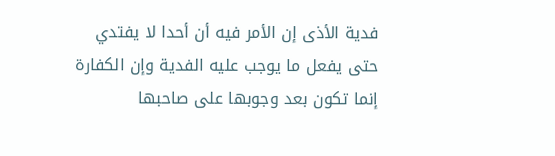فدية الأذى إن الأمر فيه أن أحدا لا يفتدي حتى يفعل ما يوجب عليه الفدية وإن الكفارة إنما تكون بعد وجوبها على صاحبها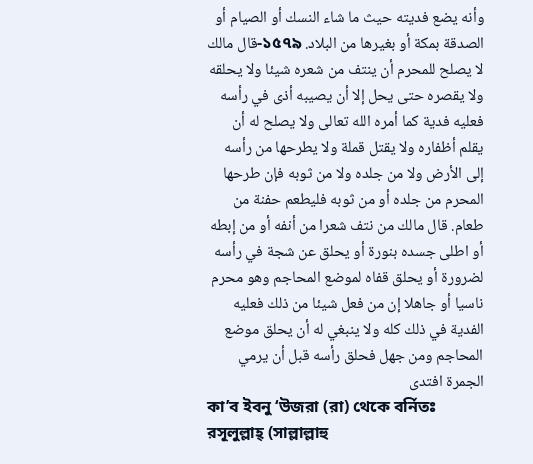وأنه يضع فديته حيث ما شاء النسك أو الصيام أو الصدقة بمكة أو بغيرها من البلاد. ১৫৭৯-قال مالك لا يصلح للمحرم أن ينتف من شعره شيئا ولا يحلقه ولا يقصره حتى يحل إلا أن يصيبه أذى في رأسه فعليه فدية كما أمره الله تعالى ولا يصلح له أن يقلم أظفاره ولا يقتل قملة ولا يطرحها من رأسه إلى الأرض ولا من جلده ولا من ثوبه فإن طرحها المحرم من جلده أو من ثوبه فليطعم حفنة من طعام. قال مالك من نتف شعرا من أنفه أو من إبطه أو اطلى جسده بنورة أو يحلق عن شجة في رأسه لضرورة أو يحلق قفاه لموضع المحاجم وهو محرم ناسيا أو جاهلا إن من فعل شيئا من ذلك فعليه الفدية في ذلك كله ولا ينبغي له أن يحلق موضع المحاجم ومن جهل فحلق رأسه قبل أن يرمي الجمرة افتدى
কা’ব ইবনু ‘উজরা (রা) থেকে বর্নিতঃ
রসূলুল্লাহ্ (সাল্লাল্লাহু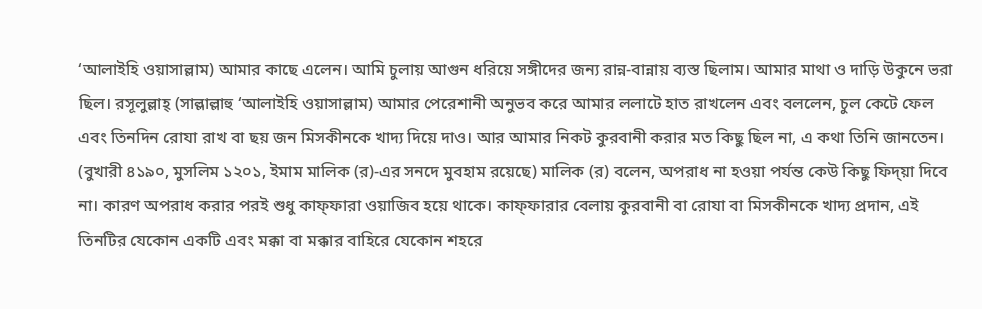‘আলাইহি ওয়াসাল্লাম) আমার কাছে এলেন। আমি চুলায় আগুন ধরিয়ে সঙ্গীদের জন্য রান্ন-বান্নায় ব্যস্ত ছিলাম। আমার মাথা ও দাড়ি উকুনে ভরা ছিল। রসূলুল্লাহ্ (সাল্লাল্লাহু ‘আলাইহি ওয়াসাল্লাম) আমার পেরেশানী অনুভব করে আমার ললাটে হাত রাখলেন এবং বললেন, চুল কেটে ফেল এবং তিনদিন রোযা রাখ বা ছয় জন মিসকীনকে খাদ্য দিয়ে দাও। আর আমার নিকট কুরবানী করার মত কিছু ছিল না, এ কথা তিনি জানতেন। (বুখারী ৪১৯০, মুসলিম ১২০১, ইমাম মালিক (র)-এর সনদে মুবহাম রয়েছে) মালিক (র) বলেন, অপরাধ না হওয়া পর্যন্ত কেউ কিছু ফিদ্য়া দিবে না। কারণ অপরাধ করার পরই শুধু কাফ্ফারা ওয়াজিব হয়ে থাকে। কাফ্ফারার বেলায় কুরবানী বা রোযা বা মিসকীনকে খাদ্য প্রদান, এই তিনটির যেকোন একটি এবং মক্কা বা মক্কার বাহিরে যেকোন শহরে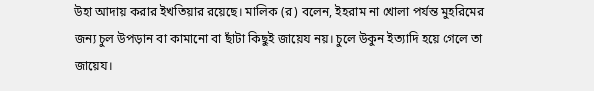উহা আদায় করার ইখতিয়ার রয়েছে। মালিক (র) বলেন, ইহরাম না খোলা পর্যন্ত মুহরিমের জন্য চুল উপড়ান বা কামানো বা ছাঁটা কিছুই জায়েয নয়। চুলে উকুন ইত্যাদি হয়ে গেলে তা জায়েয।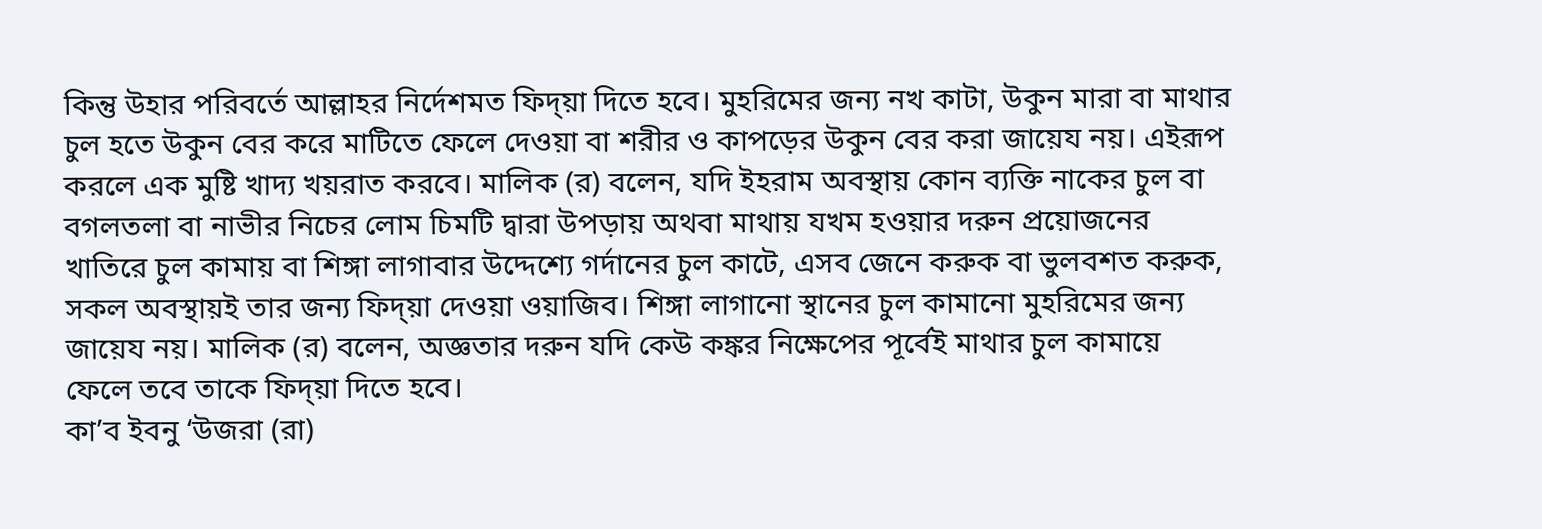কিন্তু উহার পরিবর্তে আল্লাহর নির্দেশমত ফিদ্য়া দিতে হবে। মুহরিমের জন্য নখ কাটা, উকুন মারা বা মাথার চুল হতে উকুন বের করে মাটিতে ফেলে দেওয়া বা শরীর ও কাপড়ের উকুন বের করা জায়েয নয়। এইরূপ করলে এক মুষ্টি খাদ্য খয়রাত করবে। মালিক (র) বলেন, যদি ইহরাম অবস্থায় কোন ব্যক্তি নাকের চুল বা বগলতলা বা নাভীর নিচের লোম চিমটি দ্বারা উপড়ায় অথবা মাথায় যখম হওয়ার দরুন প্রয়োজনের খাতিরে চুল কামায় বা শিঙ্গা লাগাবার উদ্দেশ্যে গর্দানের চুল কাটে, এসব জেনে করুক বা ভুলবশত করুক, সকল অবস্থায়ই তার জন্য ফিদ্য়া দেওয়া ওয়াজিব। শিঙ্গা লাগানো স্থানের চুল কামানো মুহরিমের জন্য জায়েয নয়। মালিক (র) বলেন, অজ্ঞতার দরুন যদি কেউ কঙ্কর নিক্ষেপের পূর্বেই মাথার চুল কামায়ে ফেলে তবে তাকে ফিদ্য়া দিতে হবে।
কা’ব ইবনু ‘উজরা (রা)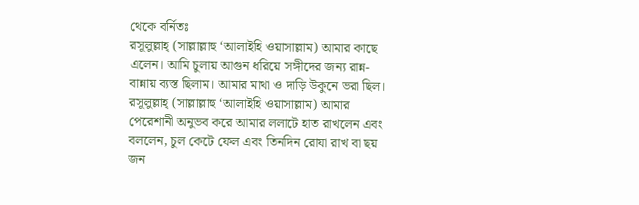থেকে বর্নিতঃ
রসূলুল্লাহ্ (সাল্লাল্লাহু ‘আলাইহি ওয়াসাল্লাম) আমার কাছে এলেন। আমি চুলায় আগুন ধরিয়ে সঙ্গীদের জন্য রান্ন-বান্নায় ব্যস্ত ছিলাম। আমার মাথা ও দাড়ি উকুনে ভরা ছিল। রসূলুল্লাহ্ (সাল্লাল্লাহু ‘আলাইহি ওয়াসাল্লাম) আমার পেরেশানী অনুভব করে আমার ললাটে হাত রাখলেন এবং বললেন, চুল কেটে ফেল এবং তিনদিন রোযা রাখ বা ছয় জন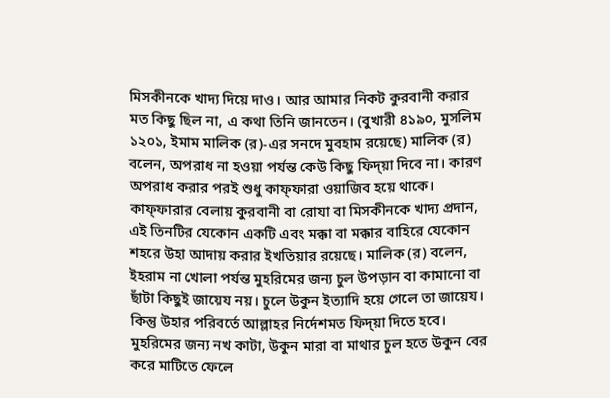মিসকীনকে খাদ্য দিয়ে দাও। আর আমার নিকট কুরবানী করার মত কিছু ছিল না, এ কথা তিনি জানতেন। (বুখারী ৪১৯০, মুসলিম ১২০১, ইমাম মালিক (র)-এর সনদে মুবহাম রয়েছে) মালিক (র) বলেন, অপরাধ না হওয়া পর্যন্ত কেউ কিছু ফিদ্য়া দিবে না। কারণ অপরাধ করার পরই শুধু কাফ্ফারা ওয়াজিব হয়ে থাকে। কাফ্ফারার বেলায় কুরবানী বা রোযা বা মিসকীনকে খাদ্য প্রদান, এই তিনটির যেকোন একটি এবং মক্কা বা মক্কার বাহিরে যেকোন শহরে উহা আদায় করার ইখতিয়ার রয়েছে। মালিক (র) বলেন, ইহরাম না খোলা পর্যন্ত মুহরিমের জন্য চুল উপড়ান বা কামানো বা ছাঁটা কিছুই জায়েয নয়। চুলে উকুন ইত্যাদি হয়ে গেলে তা জায়েয। কিন্তু উহার পরিবর্তে আল্লাহর নির্দেশমত ফিদ্য়া দিতে হবে। মুহরিমের জন্য নখ কাটা, উকুন মারা বা মাথার চুল হতে উকুন বের করে মাটিতে ফেলে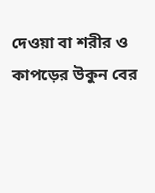দেওয়া বা শরীর ও কাপড়ের উকুন বের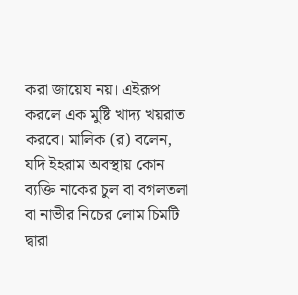করা জায়েয নয়। এইরূপ করলে এক মুষ্টি খাদ্য খয়রাত করবে। মালিক (র) বলেন, যদি ইহরাম অবস্থায় কোন ব্যক্তি নাকের চুল বা বগলতলা বা নাভীর নিচের লোম চিমটি দ্বারা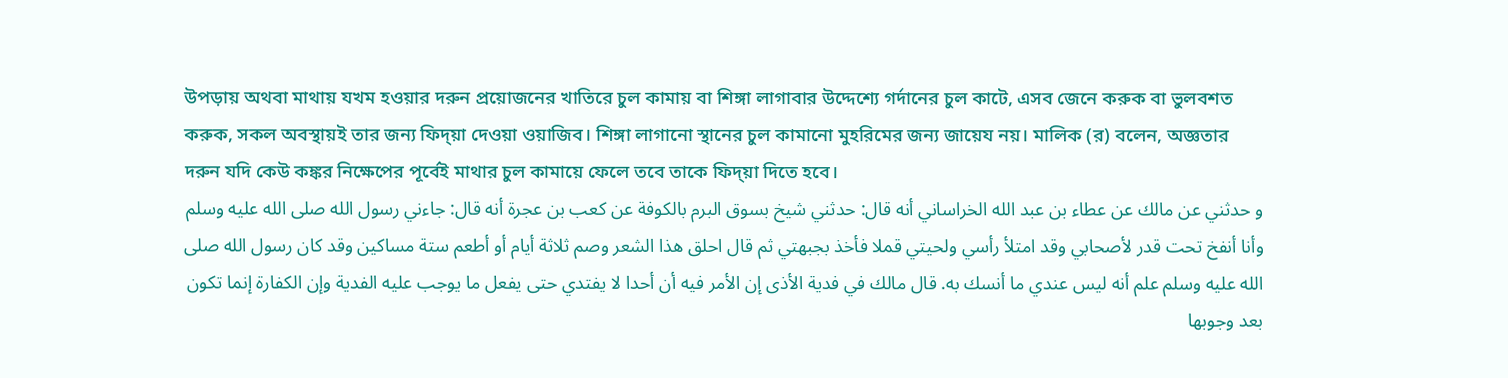উপড়ায় অথবা মাথায় যখম হওয়ার দরুন প্রয়োজনের খাতিরে চুল কামায় বা শিঙ্গা লাগাবার উদ্দেশ্যে গর্দানের চুল কাটে, এসব জেনে করুক বা ভুলবশত করুক, সকল অবস্থায়ই তার জন্য ফিদ্য়া দেওয়া ওয়াজিব। শিঙ্গা লাগানো স্থানের চুল কামানো মুহরিমের জন্য জায়েয নয়। মালিক (র) বলেন, অজ্ঞতার দরুন যদি কেউ কঙ্কর নিক্ষেপের পূর্বেই মাথার চুল কামায়ে ফেলে তবে তাকে ফিদ্য়া দিতে হবে।
و حدثني عن مالك عن عطاء بن عبد الله الخراساني أنه قال: حدثني شيخ بسوق البرم بالكوفة عن كعب بن عجرة أنه قال: جاءني رسول الله صلى الله عليه وسلم وأنا أنفخ تحت قدر لأصحابي وقد امتلأ رأسي ولحيتي قملا فأخذ بجبهتي ثم قال احلق هذا الشعر وصم ثلاثة أيام أو أطعم ستة مساكين وقد كان رسول الله صلى الله عليه وسلم علم أنه ليس عندي ما أنسك به. قال مالك في فدية الأذى إن الأمر فيه أن أحدا لا يفتدي حتى يفعل ما يوجب عليه الفدية وإن الكفارة إنما تكون بعد وجوبها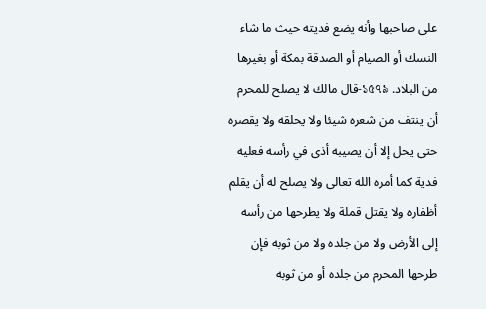على صاحبها وأنه يضع فديته حيث ما شاء النسك أو الصيام أو الصدقة بمكة أو بغيرها من البلاد. ১৫৭৯-قال مالك لا يصلح للمحرم أن ينتف من شعره شيئا ولا يحلقه ولا يقصره حتى يحل إلا أن يصيبه أذى في رأسه فعليه فدية كما أمره الله تعالى ولا يصلح له أن يقلم أظفاره ولا يقتل قملة ولا يطرحها من رأسه إلى الأرض ولا من جلده ولا من ثوبه فإن طرحها المحرم من جلده أو من ثوبه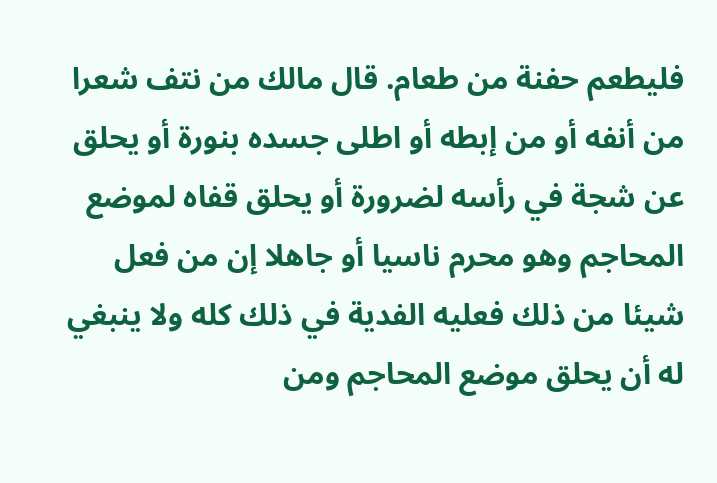فليطعم حفنة من طعام. قال مالك من نتف شعرا من أنفه أو من إبطه أو اطلى جسده بنورة أو يحلق عن شجة في رأسه لضرورة أو يحلق قفاه لموضع المحاجم وهو محرم ناسيا أو جاهلا إن من فعل شيئا من ذلك فعليه الفدية في ذلك كله ولا ينبغي له أن يحلق موضع المحاجم ومن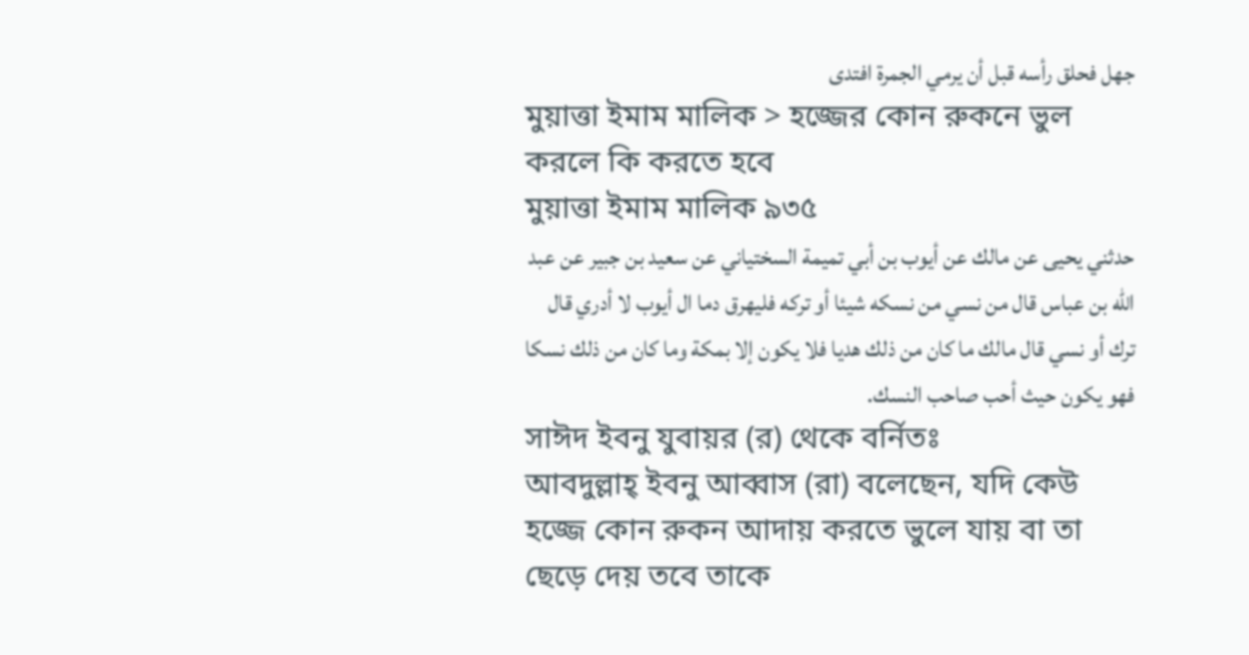جهل فحلق رأسه قبل أن يرمي الجمرة افتدى
মুয়াত্তা ইমাম মালিক > হজ্জের কোন রুকনে ভুল করলে কি করতে হবে
মুয়াত্তা ইমাম মালিক ৯৩৫
حدثني يحيى عن مالك عن أيوب بن أبي تميمة السختياني عن سعيد بن جبير عن عبد الله بن عباس قال من نسي من نسكه شيئا أو تركه فليهرق دما ال أيوب لا أدري قال ترك أو نسي قال مالك ما كان من ذلك هديا فلا يكون إلا بمكة وما كان من ذلك نسكا فهو يكون حيث أحب صاحب النسك.
সাঈদ ইবনু যুবায়র (র) থেকে বর্নিতঃ
আবদুল্লাহ্ ইবনু আব্বাস (রা) বলেছেন, যদি কেউ হজ্জে কোন রুকন আদায় করতে ভুলে যায় বা তা ছেড়ে দেয় তবে তাকে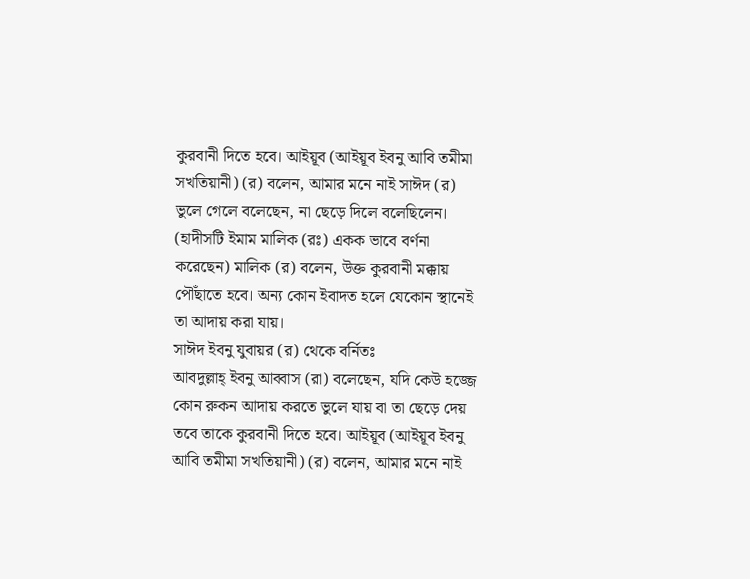কুরবানী দিতে হবে। আইয়ূব (আইয়ূব ইবনু আবি তমীমা সখতিয়ানী) (র) বলেন, আমার মনে নাই সাঈদ (র) ভুলে গেলে বলেছেন, না ছেড়ে দিলে বলেছিলেন। (হাদীসটি ইমাম মালিক (রঃ) একক ভাবে বর্ণনা করেছেন) মালিক (র) বলেন, উক্ত কুরবানী মক্কায় পৌঁছাতে হবে। অন্য কোন ইবাদত হলে যেকোন স্থানেই তা আদায় করা যায়।
সাঈদ ইবনু যুবায়র (র) থেকে বর্নিতঃ
আবদুল্লাহ্ ইবনু আব্বাস (রা) বলেছেন, যদি কেউ হজ্জে কোন রুকন আদায় করতে ভুলে যায় বা তা ছেড়ে দেয় তবে তাকে কুরবানী দিতে হবে। আইয়ূব (আইয়ূব ইবনু আবি তমীমা সখতিয়ানী) (র) বলেন, আমার মনে নাই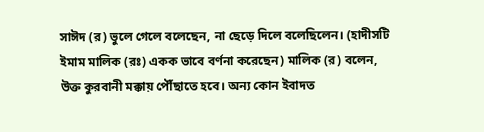সাঈদ (র) ভুলে গেলে বলেছেন, না ছেড়ে দিলে বলেছিলেন। (হাদীসটি ইমাম মালিক (রঃ) একক ভাবে বর্ণনা করেছেন) মালিক (র) বলেন, উক্ত কুরবানী মক্কায় পৌঁছাতে হবে। অন্য কোন ইবাদত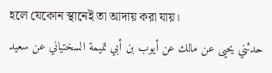হলে যেকোন স্থানেই তা আদায় করা যায়।
حدثني يحيى عن مالك عن أيوب بن أبي تميمة السختياني عن سعيد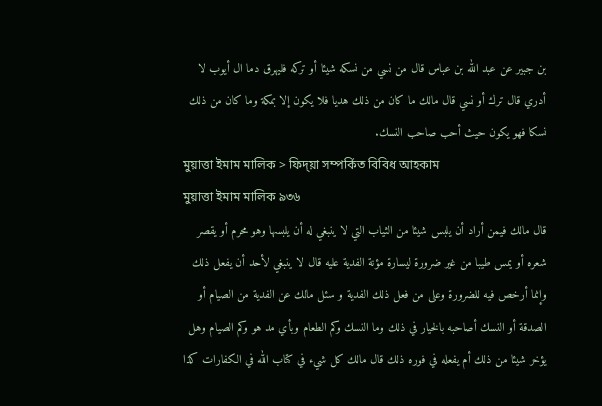بن جبير عن عبد الله بن عباس قال من نسي من نسكه شيئا أو تركه فليهرق دما ال أيوب لا أدري قال ترك أو نسي قال مالك ما كان من ذلك هديا فلا يكون إلا بمكة وما كان من ذلك نسكا فهو يكون حيث أحب صاحب النسك.
মুয়াত্তা ইমাম মালিক > ফিদ্য়া সম্পর্কিত বিবিধ আহকাম
মুয়াত্তা ইমাম মালিক ৯৩৬
قال مالك فيمن أراد أن يلبس شيئا من الثياب التي لا ينبغي له أن يلبسها وهو محرم أو يقصر شعره أو يمس طيبا من غير ضرورة ليسارة مؤنة الفدية عليه قال لا ينبغي لأحد أن يفعل ذلك وإنما أرخص فيه للضرورة وعلى من فعل ذلك الفدية و سئل مالك عن الفدية من الصيام أو الصدقة أو النسك أصاحبه بالخيار في ذلك وما النسك وكم الطعام وبأي مد هو وكم الصيام وهل يؤخر شيئا من ذلك أم يفعله في فوره ذلك قال مالك كل شيء في كتاب الله في الكفارات كذا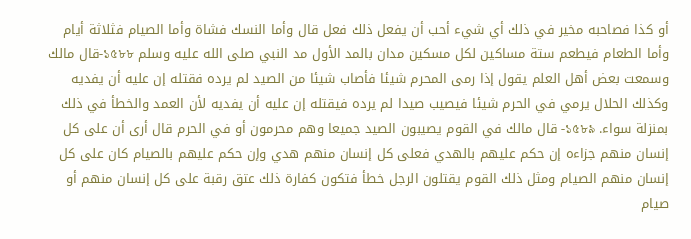أو كذا فصاحبه مخير في ذلك أي شيء أحب أن يفعل ذلك فعل قال وأما النسك فشاة وأما الصيام فثلاثة أيام وأما الطعام فيطعم ستة مساكين لكل مسكين مدان بالمد الأول مد النبي صلى الله عليه وسلم ১৫৮৮-قال مالك وسمعت بعض أهل العلم يقول إذا رمى المحرم شيئا فأصاب شيئا من الصيد لم يرده فقتله إن عليه أن يفديه وكذلك الحلال يرمي في الحرم شيئا فيصيب صيدا لم يرده فيقتله إن عليه أن يفديه لأن العمد والخطأ في ذلك بمنزلة سواء. ১৫৮৯- قال مالك في القوم يصيبون الصيد جميعا وهم محرمون أو في الحرم قال أرى أن على كل إنسان منهم جزاءه إن حكم عليهم بالهدي فعلى كل إنسان منهم هدي وإن حكم عليهم بالصيام كان على كل إنسان منهم الصيام ومثل ذلك القوم يقتلون الرجل خطأ فتكون كفارة ذلك عتق رقبة على كل إنسان منهم أو صيام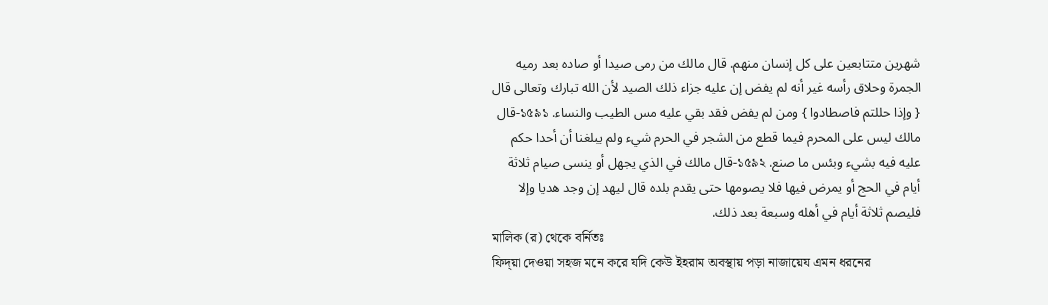شهرين متتابعين على كل إنسان منهم. قال مالك من رمى صيدا أو صاده بعد رميه الجمرة وحلاق رأسه غير أنه لم يفض إن عليه جزاء ذلك الصيد لأن الله تبارك وتعالى قال { وإذا حللتم فاصطادوا } ومن لم يفض فقد بقي عليه مس الطيب والنساء. ১৫৯১-قال مالك ليس على المحرم فيما قطع من الشجر في الحرم شيء ولم يبلغنا أن أحدا حكم عليه فيه بشيء وبئس ما صنع. ১৫৯২-قال مالك في الذي يجهل أو ينسى صيام ثلاثة أيام في الحج أو يمرض فيها فلا يصومها حتى يقدم بلده قال ليهد إن وجد هديا وإلا فليصم ثلاثة أيام في أهله وسبعة بعد ذلك.
মালিক (র) থেকে বর্নিতঃ
ফিদ্য়া দেওয়া সহজ মনে করে যদি কেউ ইহরাম অবস্থায় পড়া নাজায়েয এমন ধরনের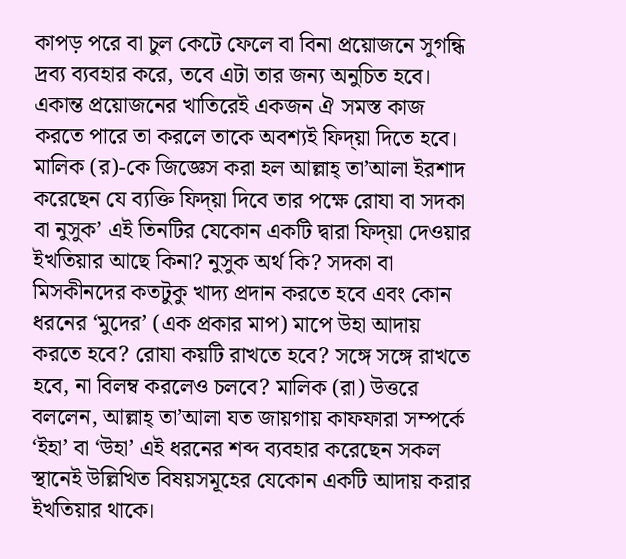কাপড় পরে বা চুল কেটে ফেলে বা বিনা প্রয়োজনে সুগন্ধি দ্রব্য ব্যবহার করে, তবে এটা তার জন্য অনুচিত হবে। একান্ত প্রয়োজনের খাতিরেই একজন ঐ সমস্ত কাজ করতে পারে তা করলে তাকে অবশ্যই ফিদ্য়া দিতে হবে। মালিক (র)-কে জিজ্ঞেস করা হল আল্লাহ্ তা’আলা ইরশাদ করেছেন যে ব্যক্তি ফিদ্য়া দিবে তার পক্ষে রোযা বা সদকা বা নুসুক’ এই তিনটির যেকোন একটি দ্বারা ফিদ্য়া দেওয়ার ইখতিয়ার আছে কিনা? নুসুক অর্থ কি? সদকা বা মিসকীনদের কতটুকু খাদ্য প্রদান করতে হবে এবং কোন ধরনের ‘মুদের’ (এক প্রকার মাপ) মাপে উহা আদায় করতে হবে? রোযা কয়টি রাখতে হবে? সঙ্গে সঙ্গে রাখতে হবে, না বিলম্ব করলেও চলবে? মালিক (রা) উত্তরে বললেন, আল্লাহ্ তা’আলা যত জায়গায় কাফফারা সম্পর্কে ‘ইহা’ বা ‘উহা’ এই ধরনের শব্দ ব্যবহার করেছেন সকল স্থানেই উল্লিখিত বিষয়সমূহের যেকোন একটি আদায় করার ইখতিয়ার থাকে।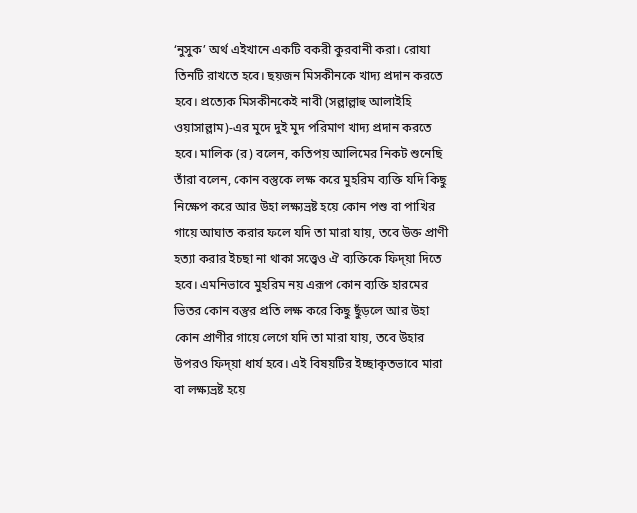‘নুসুক’ অর্থ এইখানে একটি বকরী কুরবানী করা। রোযা তিনটি রাখতে হবে। ছয়জন মিসকীনকে খাদ্য প্রদান করতে হবে। প্রত্যেক মিসকীনকেই নাবী (সল্লাল্লাহু আলাইহি ওয়াসাল্লাম)-এর মুদে দুই মুদ পরিমাণ খাদ্য প্রদান করতে হবে। মালিক (র) বলেন, কতিপয় আলিমের নিকট শুনেছি তাঁরা বলেন, কোন বস্তুকে লক্ষ করে মুহরিম ব্যক্তি যদি কিছু নিক্ষেপ করে আর উহা লক্ষ্যভ্রষ্ট হয়ে কোন পশু বা পাখির গায়ে আঘাত করার ফলে যদি তা মারা যায়, তবে উক্ত প্রাণী হত্যা করার ইচছা না থাকা সত্ত্বেও ঐ ব্যক্তিকে ফিদ্য়া দিতে হবে। এমনিভাবে মুহরিম নয় এরূপ কোন ব্যক্তি হারমের ভিতর কোন বস্তুর প্রতি লক্ষ করে কিছু ছুঁড়লে আর উহা কোন প্রাণীর গায়ে লেগে যদি তা মারা যায়, তবে উহার উপরও ফিদ্য়া ধার্য হবে। এই বিষয়টির ইচ্ছাকৃতভাবে মারা বা লক্ষ্যভ্রষ্ট হয়ে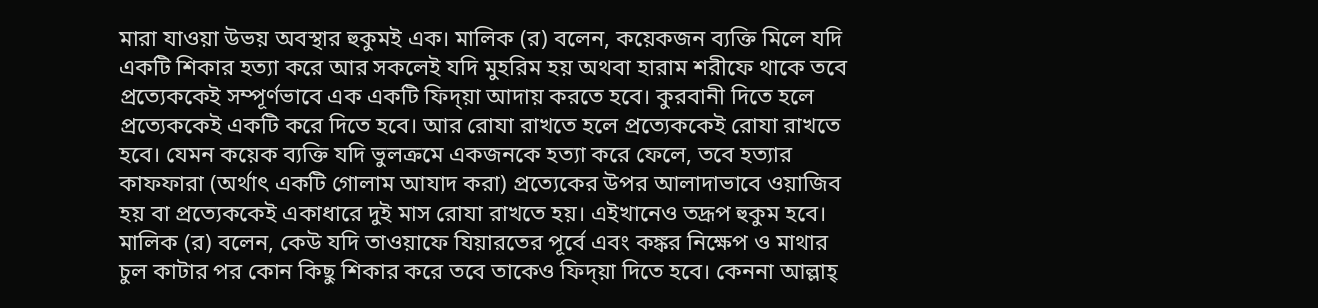মারা যাওয়া উভয় অবস্থার হুকুমই এক। মালিক (র) বলেন, কয়েকজন ব্যক্তি মিলে যদি একটি শিকার হত্যা করে আর সকলেই যদি মুহরিম হয় অথবা হারাম শরীফে থাকে তবে প্রত্যেককেই সম্পূর্ণভাবে এক একটি ফিদ্য়া আদায় করতে হবে। কুরবানী দিতে হলে প্রত্যেককেই একটি করে দিতে হবে। আর রোযা রাখতে হলে প্রত্যেককেই রোযা রাখতে হবে। যেমন কয়েক ব্যক্তি যদি ভুলক্রমে একজনকে হত্যা করে ফেলে, তবে হত্যার কাফফারা (অর্থাৎ একটি গোলাম আযাদ করা) প্রত্যেকের উপর আলাদাভাবে ওয়াজিব হয় বা প্রত্যেককেই একাধারে দুই মাস রোযা রাখতে হয়। এইখানেও তদ্রূপ হুকুম হবে। মালিক (র) বলেন, কেউ যদি তাওয়াফে যিয়ারতের পূর্বে এবং কঙ্কর নিক্ষেপ ও মাথার চুল কাটার পর কোন কিছু শিকার করে তবে তাকেও ফিদ্য়া দিতে হবে। কেননা আল্লাহ্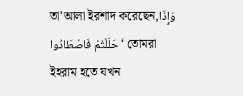তা’আলা ইরশাদ করেছেন,وَإِذَا حَلَلْتُمْ فَاصْطَادُوا ‘ তোমরা ইহরাম হতে যখন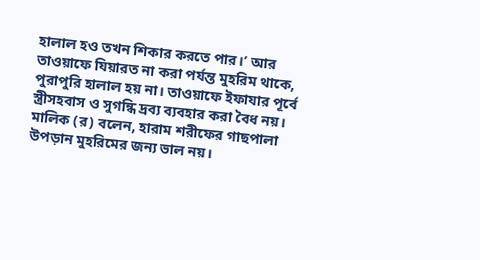হালাল হও তখন শিকার করতে পার।’ আর তাওয়াফে যিয়ারত না করা পর্যন্ত মুহরিম থাকে, পুরাপুরি হালাল হয় না। তাওয়াফে ইফাযার পূর্বে স্ত্রীসহবাস ও সুগন্ধি দ্রব্য ব্যবহার করা বৈধ নয়। মালিক (র) বলেন, হারাম শরীফের গাছপালা উপড়ান মুহরিমের জন্য ভাল নয়।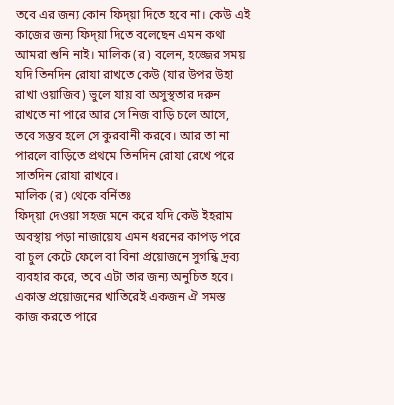তবে এর জন্য কোন ফিদ্য়া দিতে হবে না। কেউ এই কাজের জন্য ফিদ্য়া দিতে বলেছেন এমন কথা আমরা শুনি নাই। মালিক (র) বলেন, হজ্জের সময় যদি তিনদিন রোযা রাখতে কেউ (যার উপর উহা রাখা ওয়াজিব) ভুলে যায় বা অসুস্থতার দরুন রাখতে না পারে আর সে নিজ বাড়ি চলে আসে, তবে সম্ভব হলে সে কুরবানী করবে। আর তা না পারলে বাড়িতে প্রথমে তিনদিন রোযা রেখে পরে সাতদিন রোযা রাখবে।
মালিক (র) থেকে বর্নিতঃ
ফিদ্য়া দেওয়া সহজ মনে করে যদি কেউ ইহরাম অবস্থায় পড়া নাজায়েয এমন ধরনের কাপড় পরে বা চুল কেটে ফেলে বা বিনা প্রয়োজনে সুগন্ধি দ্রব্য ব্যবহার করে, তবে এটা তার জন্য অনুচিত হবে। একান্ত প্রয়োজনের খাতিরেই একজন ঐ সমস্ত কাজ করতে পারে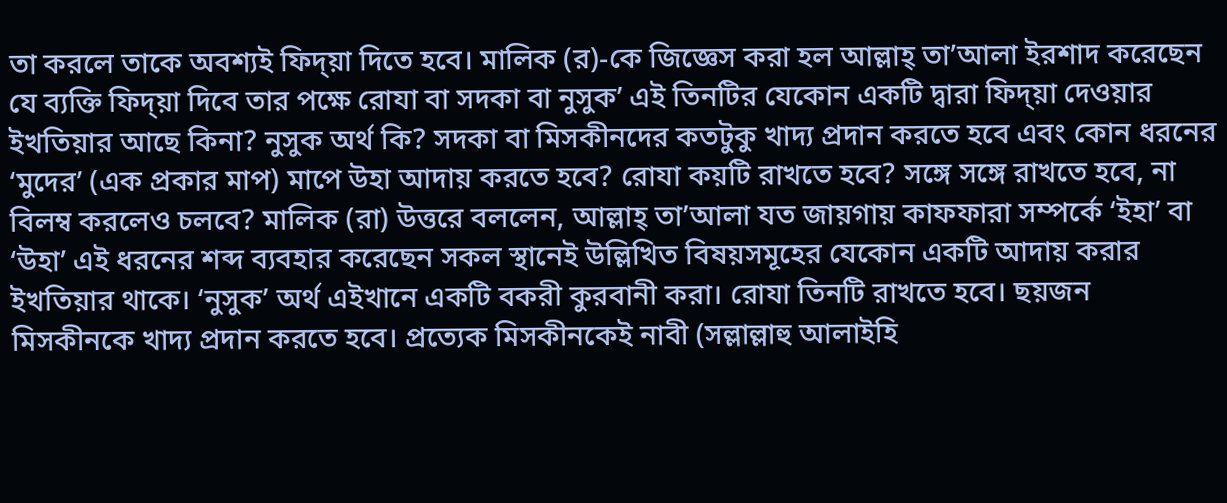তা করলে তাকে অবশ্যই ফিদ্য়া দিতে হবে। মালিক (র)-কে জিজ্ঞেস করা হল আল্লাহ্ তা’আলা ইরশাদ করেছেন যে ব্যক্তি ফিদ্য়া দিবে তার পক্ষে রোযা বা সদকা বা নুসুক’ এই তিনটির যেকোন একটি দ্বারা ফিদ্য়া দেওয়ার ইখতিয়ার আছে কিনা? নুসুক অর্থ কি? সদকা বা মিসকীনদের কতটুকু খাদ্য প্রদান করতে হবে এবং কোন ধরনের ‘মুদের’ (এক প্রকার মাপ) মাপে উহা আদায় করতে হবে? রোযা কয়টি রাখতে হবে? সঙ্গে সঙ্গে রাখতে হবে, না বিলম্ব করলেও চলবে? মালিক (রা) উত্তরে বললেন, আল্লাহ্ তা’আলা যত জায়গায় কাফফারা সম্পর্কে ‘ইহা’ বা ‘উহা’ এই ধরনের শব্দ ব্যবহার করেছেন সকল স্থানেই উল্লিখিত বিষয়সমূহের যেকোন একটি আদায় করার ইখতিয়ার থাকে। ‘নুসুক’ অর্থ এইখানে একটি বকরী কুরবানী করা। রোযা তিনটি রাখতে হবে। ছয়জন মিসকীনকে খাদ্য প্রদান করতে হবে। প্রত্যেক মিসকীনকেই নাবী (সল্লাল্লাহু আলাইহি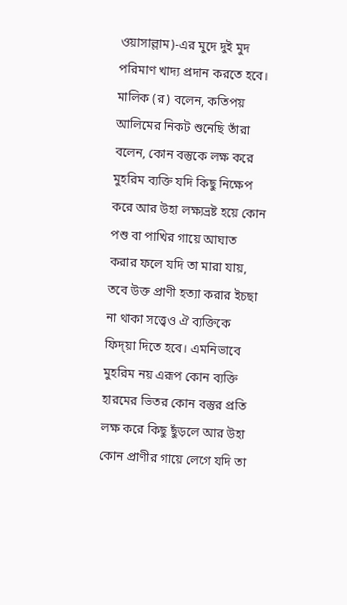ওয়াসাল্লাম)-এর মুদে দুই মুদ পরিমাণ খাদ্য প্রদান করতে হবে। মালিক (র) বলেন, কতিপয় আলিমের নিকট শুনেছি তাঁরা বলেন, কোন বস্তুকে লক্ষ করে মুহরিম ব্যক্তি যদি কিছু নিক্ষেপ করে আর উহা লক্ষ্যভ্রষ্ট হয়ে কোন পশু বা পাখির গায়ে আঘাত করার ফলে যদি তা মারা যায়, তবে উক্ত প্রাণী হত্যা করার ইচছা না থাকা সত্ত্বেও ঐ ব্যক্তিকে ফিদ্য়া দিতে হবে। এমনিভাবে মুহরিম নয় এরূপ কোন ব্যক্তি হারমের ভিতর কোন বস্তুর প্রতি লক্ষ করে কিছু ছুঁড়লে আর উহা কোন প্রাণীর গায়ে লেগে যদি তা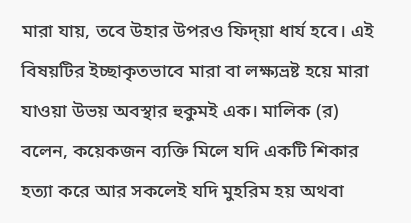মারা যায়, তবে উহার উপরও ফিদ্য়া ধার্য হবে। এই বিষয়টির ইচ্ছাকৃতভাবে মারা বা লক্ষ্যভ্রষ্ট হয়ে মারা যাওয়া উভয় অবস্থার হুকুমই এক। মালিক (র) বলেন, কয়েকজন ব্যক্তি মিলে যদি একটি শিকার হত্যা করে আর সকলেই যদি মুহরিম হয় অথবা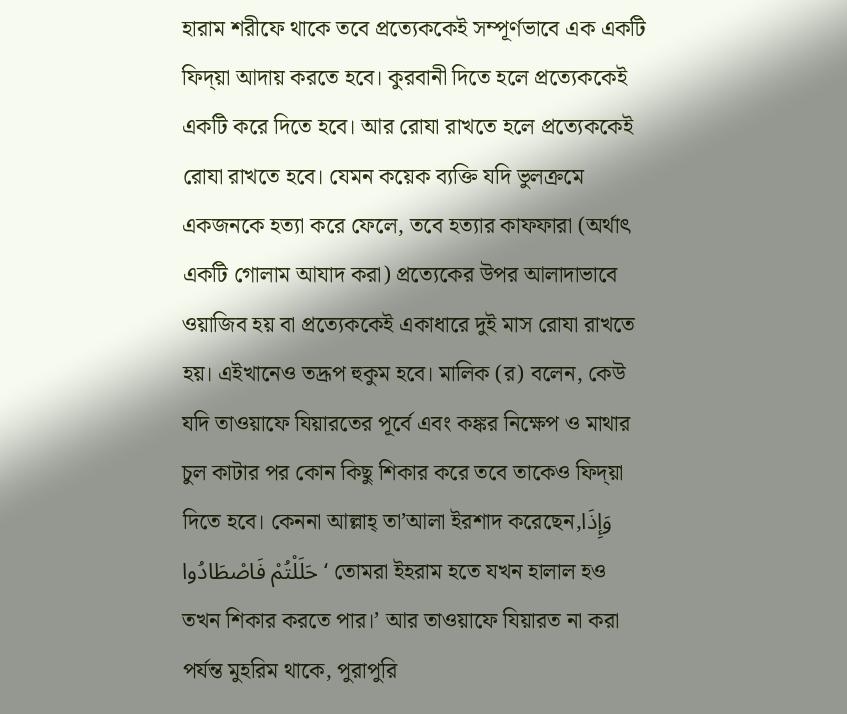হারাম শরীফে থাকে তবে প্রত্যেককেই সম্পূর্ণভাবে এক একটি ফিদ্য়া আদায় করতে হবে। কুরবানী দিতে হলে প্রত্যেককেই একটি করে দিতে হবে। আর রোযা রাখতে হলে প্রত্যেককেই রোযা রাখতে হবে। যেমন কয়েক ব্যক্তি যদি ভুলক্রমে একজনকে হত্যা করে ফেলে, তবে হত্যার কাফফারা (অর্থাৎ একটি গোলাম আযাদ করা) প্রত্যেকের উপর আলাদাভাবে ওয়াজিব হয় বা প্রত্যেককেই একাধারে দুই মাস রোযা রাখতে হয়। এইখানেও তদ্রূপ হুকুম হবে। মালিক (র) বলেন, কেউ যদি তাওয়াফে যিয়ারতের পূর্বে এবং কঙ্কর নিক্ষেপ ও মাথার চুল কাটার পর কোন কিছু শিকার করে তবে তাকেও ফিদ্য়া দিতে হবে। কেননা আল্লাহ্ তা’আলা ইরশাদ করেছেন,وَإِذَا حَلَلْتُمْ فَاصْطَادُوا ‘ তোমরা ইহরাম হতে যখন হালাল হও তখন শিকার করতে পার।’ আর তাওয়াফে যিয়ারত না করা পর্যন্ত মুহরিম থাকে, পুরাপুরি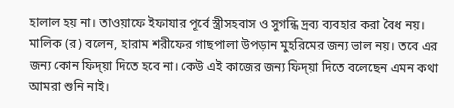হালাল হয় না। তাওয়াফে ইফাযার পূর্বে স্ত্রীসহবাস ও সুগন্ধি দ্রব্য ব্যবহার করা বৈধ নয়। মালিক (র) বলেন, হারাম শরীফের গাছপালা উপড়ান মুহরিমের জন্য ভাল নয়। তবে এর জন্য কোন ফিদ্য়া দিতে হবে না। কেউ এই কাজের জন্য ফিদ্য়া দিতে বলেছেন এমন কথা আমরা শুনি নাই।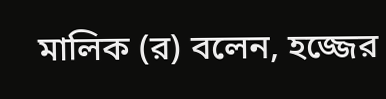মালিক (র) বলেন, হজ্জের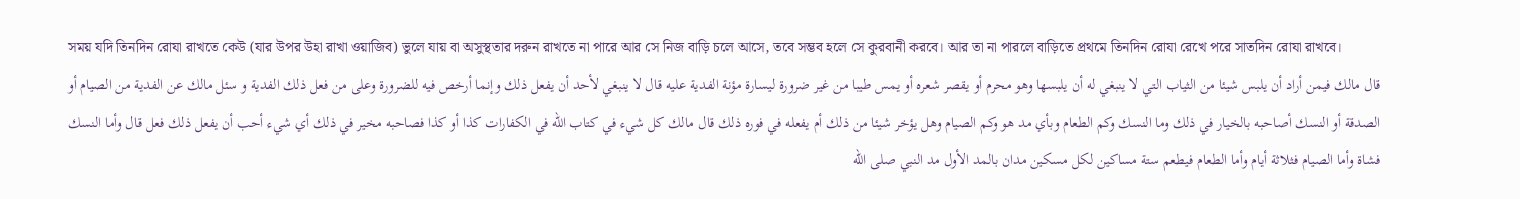সময় যদি তিনদিন রোযা রাখতে কেউ (যার উপর উহা রাখা ওয়াজিব) ভুলে যায় বা অসুস্থতার দরুন রাখতে না পারে আর সে নিজ বাড়ি চলে আসে, তবে সম্ভব হলে সে কুরবানী করবে। আর তা না পারলে বাড়িতে প্রথমে তিনদিন রোযা রেখে পরে সাতদিন রোযা রাখবে।
قال مالك فيمن أراد أن يلبس شيئا من الثياب التي لا ينبغي له أن يلبسها وهو محرم أو يقصر شعره أو يمس طيبا من غير ضرورة ليسارة مؤنة الفدية عليه قال لا ينبغي لأحد أن يفعل ذلك وإنما أرخص فيه للضرورة وعلى من فعل ذلك الفدية و سئل مالك عن الفدية من الصيام أو الصدقة أو النسك أصاحبه بالخيار في ذلك وما النسك وكم الطعام وبأي مد هو وكم الصيام وهل يؤخر شيئا من ذلك أم يفعله في فوره ذلك قال مالك كل شيء في كتاب الله في الكفارات كذا أو كذا فصاحبه مخير في ذلك أي شيء أحب أن يفعل ذلك فعل قال وأما النسك فشاة وأما الصيام فثلاثة أيام وأما الطعام فيطعم ستة مساكين لكل مسكين مدان بالمد الأول مد النبي صلى الله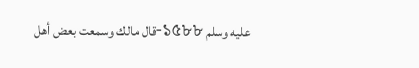عليه وسلم ১৫৮৮-قال مالك وسمعت بعض أهل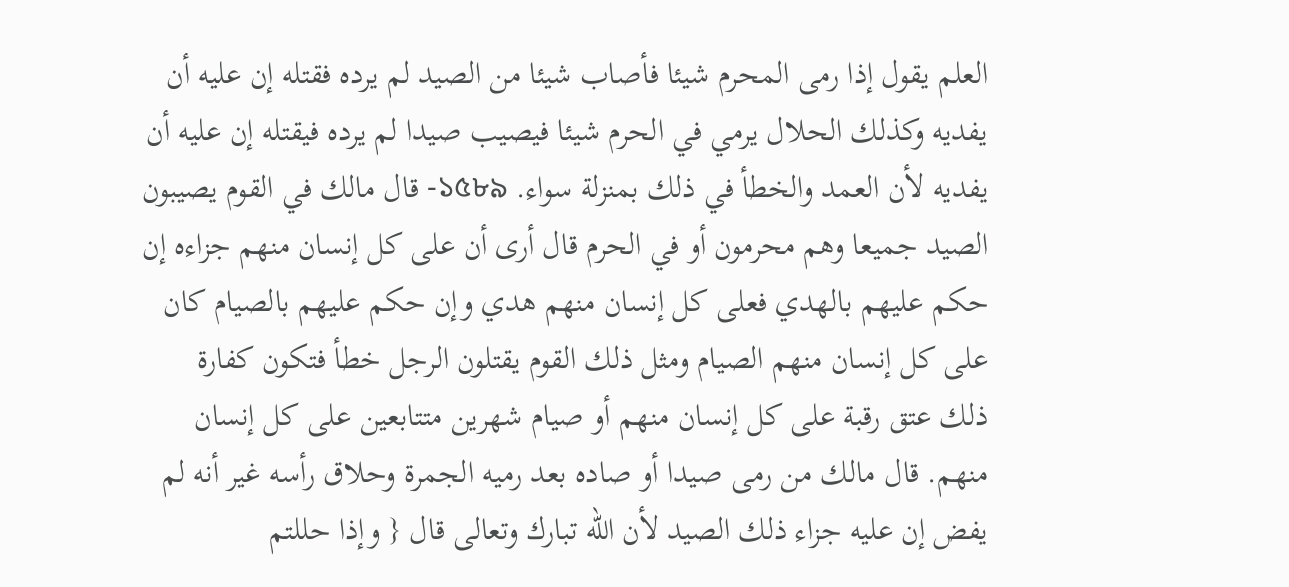العلم يقول إذا رمى المحرم شيئا فأصاب شيئا من الصيد لم يرده فقتله إن عليه أن يفديه وكذلك الحلال يرمي في الحرم شيئا فيصيب صيدا لم يرده فيقتله إن عليه أن يفديه لأن العمد والخطأ في ذلك بمنزلة سواء. ১৫৮৯- قال مالك في القوم يصيبون الصيد جميعا وهم محرمون أو في الحرم قال أرى أن على كل إنسان منهم جزاءه إن حكم عليهم بالهدي فعلى كل إنسان منهم هدي وإن حكم عليهم بالصيام كان على كل إنسان منهم الصيام ومثل ذلك القوم يقتلون الرجل خطأ فتكون كفارة ذلك عتق رقبة على كل إنسان منهم أو صيام شهرين متتابعين على كل إنسان منهم. قال مالك من رمى صيدا أو صاده بعد رميه الجمرة وحلاق رأسه غير أنه لم يفض إن عليه جزاء ذلك الصيد لأن الله تبارك وتعالى قال { وإذا حللتم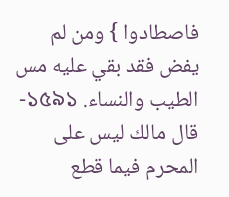فاصطادوا } ومن لم يفض فقد بقي عليه مس الطيب والنساء. ১৫৯১-قال مالك ليس على المحرم فيما قطع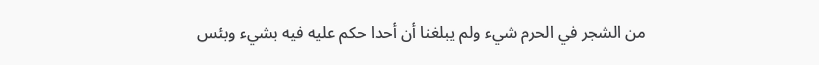من الشجر في الحرم شيء ولم يبلغنا أن أحدا حكم عليه فيه بشيء وبئس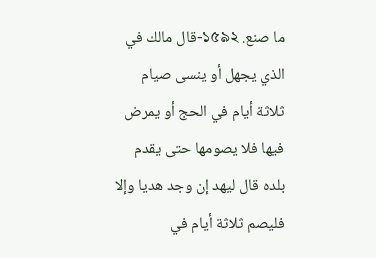ما صنع. ১৫৯২-قال مالك في الذي يجهل أو ينسى صيام ثلاثة أيام في الحج أو يمرض فيها فلا يصومها حتى يقدم بلده قال ليهد إن وجد هديا وإلا فليصم ثلاثة أيام في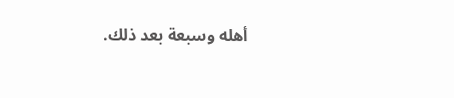أهله وسبعة بعد ذلك.